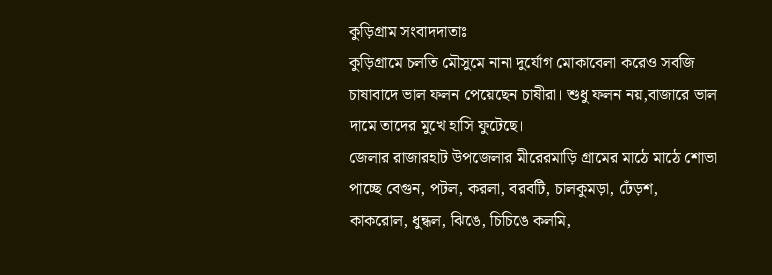কুড়িগ্রাম সংবাদদাতাঃ
কুড়িগ্রামে চলতি মৌসুমে নানা দুর্যোগ মোকাবেলা করেও সবজি চাষাবাদে ভাল ফলন পেয়েছেন চাষীরা। শুধু ফলন নয়,বাজারে ভাল দামে তাদের মুখে হাসি ফুটেছে।
জেলার রাজারহাট উপজেলার মীরেরমাড়ি গ্রামের মাঠে মাঠে শোভা পাচ্ছে বেগুন, পটল, করলা, বরবটি, চালকুমড়া, ঢেঁড়শ, কাকরোল, ধুন্ধল, ঝিঙে, চিচিঙে কলমি,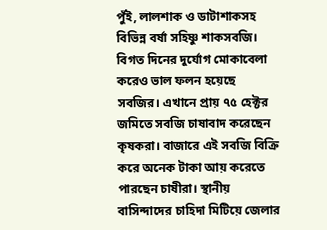পুঁই, লালশাক ও ডাটাশাকসহ বিভিন্ন বর্ষা সহিষ্ণু শাকসবজি। বিগত দিনের দুর্যোগ মোকাবেলা করেও ভাল ফলন হয়েছে সবজির। এখানে প্রায় ৭৫ হেক্টর জমিতে সবজি চাষাবাদ করেছেন কৃষকরা। বাজারে এই সবজি বিক্রি করে অনেক টাকা আয় করেতে পারছেন চাষীরা। স্থানীয় বাসিন্দাদের চাহিদা মিটিয়ে জেলার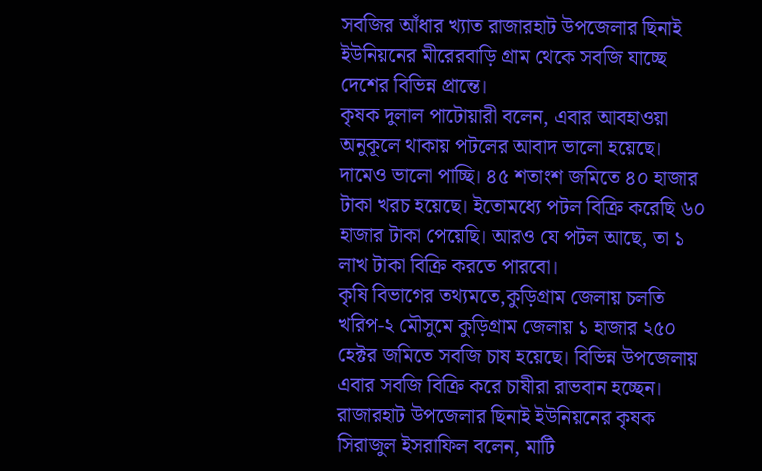সবজির আঁধার খ্যাত রাজারহাট উপজেলার ছিনাই ইউনিয়নের মীরেরবাড়ি গ্রাম থেকে সবজি যাচ্ছে দেশের বিভিন্ন প্রান্তে।
কৃষক দুলাল পাটোয়ারী বলেন, এবার আবহাওয়া অনুকূলে থাকায় পটলের আবাদ ভালো হয়েছে। দামেও ভালো পাচ্ছি। ৪৫ শতাংশ জমিতে ৪০ হাজার টাকা খরচ হয়েছে। ইতোমধ্যে পটল বিক্রি করেছি ৬০ হাজার টাকা পেয়েছি। আরও যে পটল আছে, তা ১ লাখ টাকা বিক্রি করতে পারবো।
কৃষি বিভাগের তথ্যমতে,কুড়িগ্রাম জেলায় চলতি খরিপ-২ মৌসুমে কুড়িগ্রাম জেলায় ১ হাজার ২৫০ হেক্টর জমিতে সবজি চাষ হয়েছে। বিভিন্ন উপজেলায় এবার সবজি বিক্রি করে চাষীরা রাভবান হচ্ছেন।
রাজারহাট উপজেলার ছিনাই ইউনিয়নের কৃষক সিরাজুল ইসরাফিল বলেন, মাটি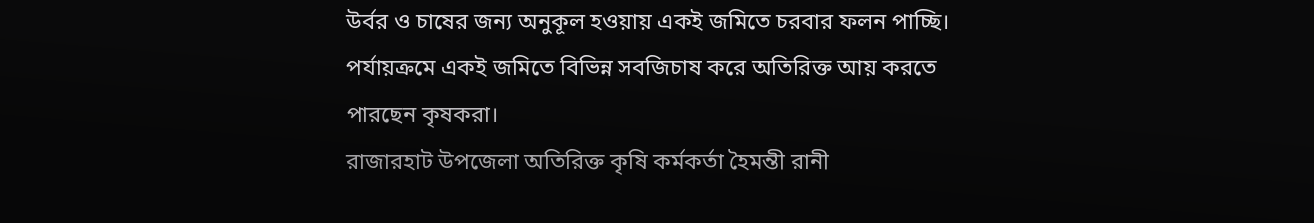উর্বর ও চাষের জন্য অনুকূল হওয়ায় একই জমিতে চরবার ফলন পাচ্ছি। পর্যায়ক্রমে একই জমিতে বিভিন্ন সবজিচাষ করে অতিরিক্ত আয় করতে পারছেন কৃষকরা।
রাজারহাট উপজেলা অতিরিক্ত কৃষি কর্মকর্তা হৈমন্তী রানী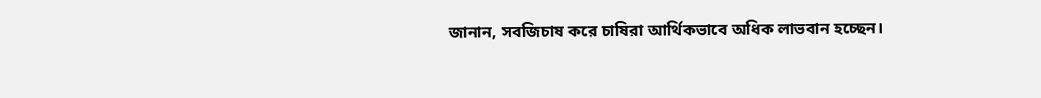জানান, সবজিচাষ করে চাষিরা আর্থিকভাবে অধিক লাভবান হচ্ছেন।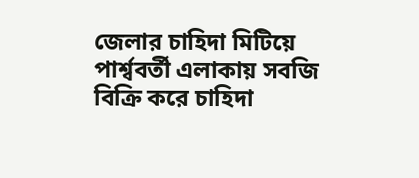জেলার চাহিদা মিটিয়ে পার্শ্ববর্তী এলাকায় সবজি বিক্রি করে চাহিদা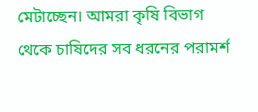মেটাচ্ছেন। আমরা কৃষি বিভাগ থেকে চাষিদের সব ধরনের পরামর্শ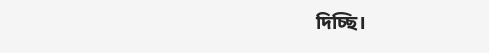দিচ্ছি।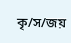কৃ/স/জয়